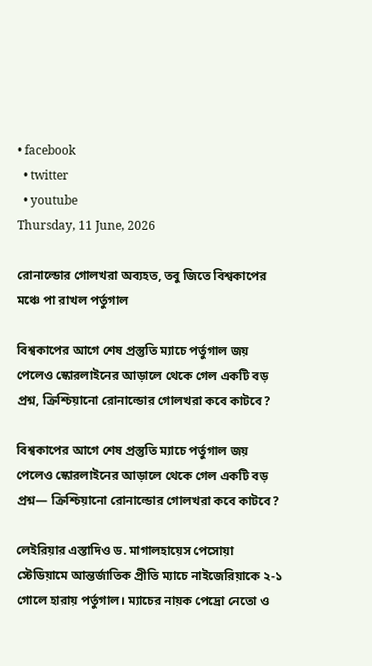• facebook
  • twitter
  • youtube
Thursday, 11 June, 2026

রোনাল্ডোর গোলখরা অব্যহত, তবু জিতে বিশ্বকাপের মঞ্চে পা রাখল পর্তুগাল

বিশ্বকাপের আগে শেষ প্রস্তুতি ম্যাচে পর্তুগাল জয় পেলেও স্কোরলাইনের আড়ালে থেকে গেল একটি বড় প্রশ্ন, ক্রিশ্চিয়ানো রোনাল্ডোর গোলখরা কবে কাটবে?

বিশ্বকাপের আগে শেষ প্রস্তুতি ম্যাচে পর্তুগাল জয় পেলেও স্কোরলাইনের আড়ালে থেকে গেল একটি বড় প্রশ্ন— ক্রিশ্চিয়ানো রোনাল্ডোর গোলখরা কবে কাটবে?

লেইরিয়ার এস্তাদিও ড. মাগালহায়েস পেসোয়া স্টেডিয়ামে আন্তর্জাতিক প্রীতি ম্যাচে নাইজেরিয়াকে ২-১ গোলে হারায় পর্তুগাল। ম্যাচের নায়ক পেদ্রো নেতো ও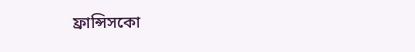ফ্রান্সিসকো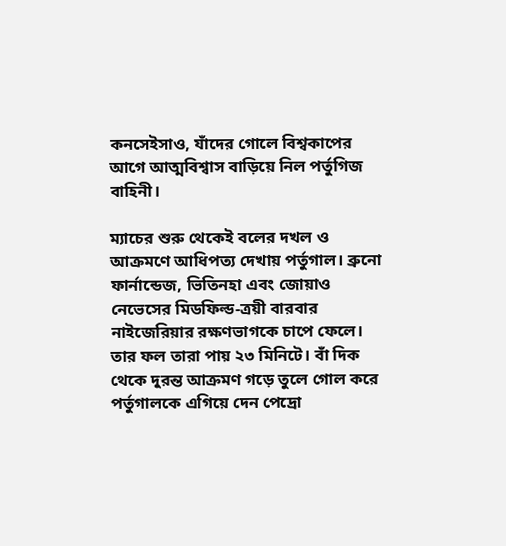কনসেইসাও, যাঁদের গোলে বিশ্বকাপের আগে আত্মবিশ্বাস বাড়িয়ে নিল পর্তুগিজ বাহিনী।

ম্যাচের শুরু থেকেই বলের দখল ও আক্রমণে আধিপত্য দেখায় পর্তুগাল। ব্রুনো ফার্নান্ডেজ, ভিতিনহা এবং জোয়াও নেভেসের মিডফিল্ড-ত্রয়ী বারবার নাইজেরিয়ার রক্ষণভাগকে চাপে ফেলে। তার ফল তারা পায় ২৩ মিনিটে। বাঁ দিক থেকে দুরন্ত আক্রমণ গড়ে তুলে গোল করে পর্তুগালকে এগিয়ে দেন পেদ্রো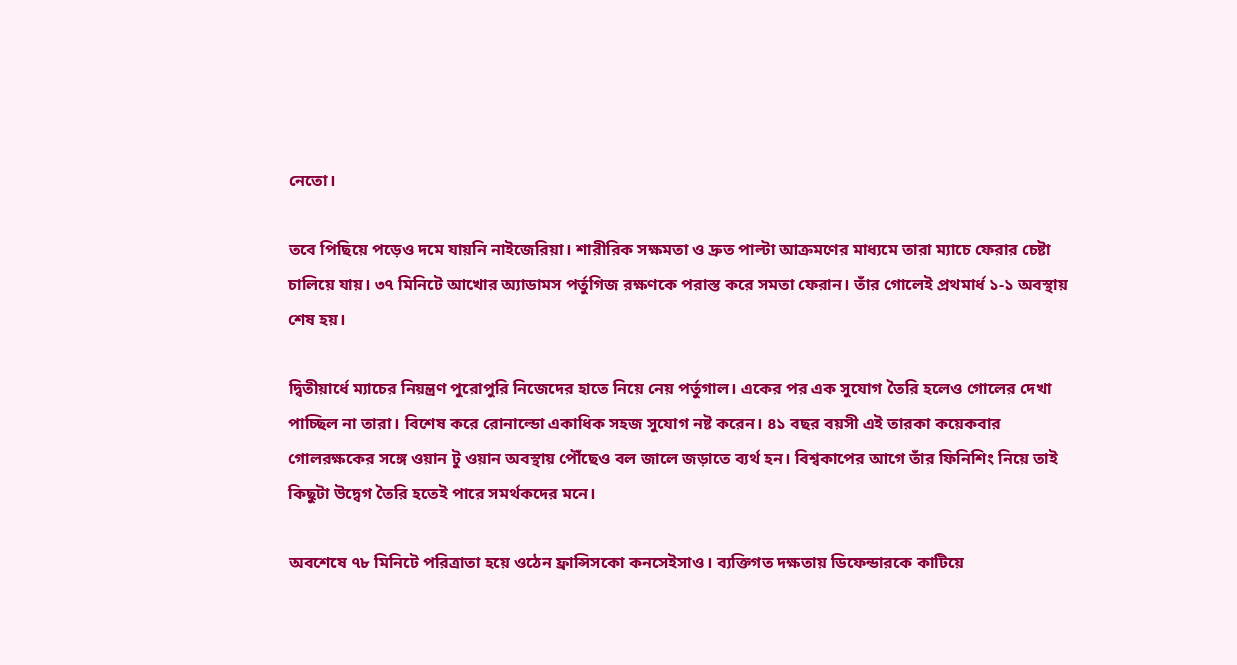নেতো।

তবে পিছিয়ে পড়েও দমে যায়নি নাইজেরিয়া। শারীরিক সক্ষমতা ও দ্রুত পাল্টা আক্রমণের মাধ্যমে তারা ম্যাচে ফেরার চেষ্টা চালিয়ে যায়। ৩৭ মিনিটে আখোর অ্যাডামস পর্তুগিজ রক্ষণকে পরাস্ত করে সমতা ফেরান। তাঁর গোলেই প্রথমার্ধ ১-১ অবস্থায় শেষ হয়।

দ্বিতীয়ার্ধে ম্যাচের নিয়ন্ত্রণ পুরোপুরি নিজেদের হাতে নিয়ে নেয় পর্তুগাল। একের পর এক সুযোগ তৈরি হলেও গোলের দেখা পাচ্ছিল না তারা। বিশেষ করে রোনাল্ডো একাধিক সহজ সুযোগ নষ্ট করেন। ৪১ বছর বয়সী এই তারকা কয়েকবার গোলরক্ষকের সঙ্গে ওয়ান টু ওয়ান অবস্থায় পৌঁছেও বল জালে জড়াতে ব্যর্থ হন। বিশ্বকাপের আগে তাঁর ফিনিশিং নিয়ে তাই কিছুটা উদ্বেগ তৈরি হতেই পারে সমর্থকদের মনে।

অবশেষে ৭৮ মিনিটে পরিত্রাতা হয়ে ওঠেন ফ্রান্সিসকো কনসেইসাও। ব্যক্তিগত দক্ষতায় ডিফেন্ডারকে কাটিয়ে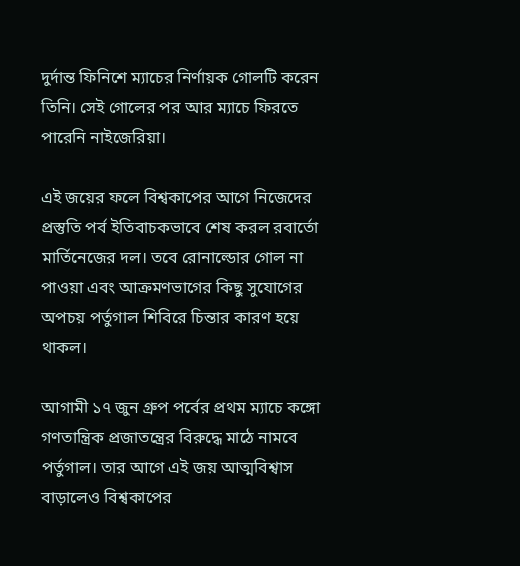দুর্দান্ত ফিনিশে ম্যাচের নির্ণায়ক গোলটি করেন তিনি। সেই গোলের পর আর ম্যাচে ফিরতে পারেনি নাইজেরিয়া।

এই জয়ের ফলে বিশ্বকাপের আগে নিজেদের প্রস্তুতি পর্ব ইতিবাচকভাবে শেষ করল রবার্তো মার্তিনেজের দল। তবে রোনাল্ডোর গোল না পাওয়া এবং আক্রমণভাগের কিছু সুযোগের অপচয় পর্তুগাল শিবিরে চিন্তার কারণ হয়ে থাকল।

আগামী ১৭ জুন গ্রুপ পর্বের প্রথম ম্যাচে কঙ্গো গণতান্ত্রিক প্রজাতন্ত্রের বিরুদ্ধে মাঠে নামবে পর্তুগাল। তার আগে এই জয় আত্মবিশ্বাস বাড়ালেও বিশ্বকাপের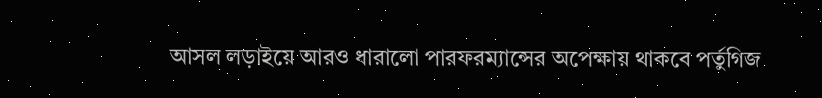আসল লড়াইয়ে আরও ধারালো পারফরম্যান্সের অপেক্ষায় থাকবে পর্তুগিজ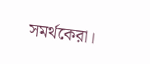সমর্থকেরা।